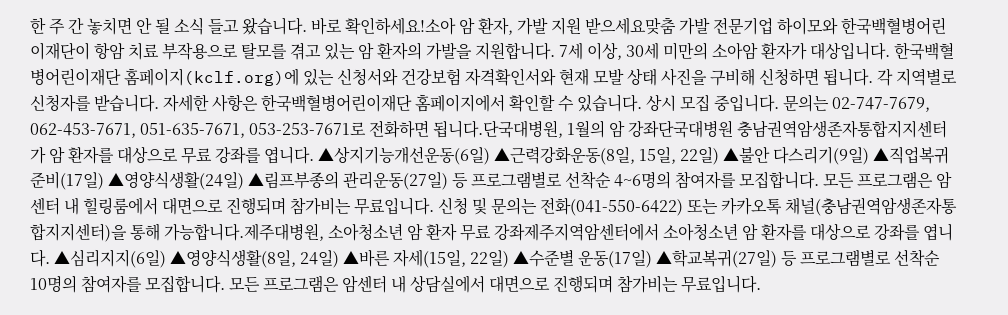한 주 간 놓치면 안 될 소식 들고 왔습니다. 바로 확인하세요!소아 암 환자, 가발 지원 받으세요맞춤 가발 전문기업 하이모와 한국백혈병어린이재단이 항암 치료 부작용으로 탈모를 겪고 있는 암 환자의 가발을 지원합니다. 7세 이상, 30세 미만의 소아암 환자가 대상입니다. 한국백혈병어린이재단 홈페이지(kclf.org)에 있는 신청서와 건강보험 자격확인서와 현재 모발 상태 사진을 구비해 신청하면 됩니다. 각 지역별로 신청자를 받습니다. 자세한 사항은 한국백혈병어린이재단 홈페이지에서 확인할 수 있습니다. 상시 모집 중입니다. 문의는 02-747-7679, 062-453-7671, 051-635-7671, 053-253-7671로 전화하면 됩니다.단국대병원, 1월의 암 강좌단국대병원 충남권역암생존자통합지지센터가 암 환자를 대상으로 무료 강좌를 엽니다. ▲상지기능개선운동(6일) ▲근력강화운동(8일, 15일, 22일) ▲불안 다스리기(9일) ▲직업복귀 준비(17일) ▲영양식생활(24일) ▲림프부종의 관리운동(27일) 등 프로그램별로 선착순 4~6명의 참여자를 모집합니다. 모든 프로그램은 암센터 내 힐링룸에서 대면으로 진행되며 참가비는 무료입니다. 신청 및 문의는 전화(041-550-6422) 또는 카카오톡 채널(충남권역암생존자통합지지센터)을 통해 가능합니다.제주대병원, 소아청소년 암 환자 무료 강좌제주지역암센터에서 소아청소년 암 환자를 대상으로 강좌를 엽니다. ▲심리지지(6일) ▲영양식생활(8일, 24일) ▲바른 자세(15일, 22일) ▲수준별 운동(17일) ▲학교복귀(27일) 등 프로그램별로 선착순 10명의 참여자를 모집합니다. 모든 프로그램은 암센터 내 상담실에서 대면으로 진행되며 참가비는 무료입니다.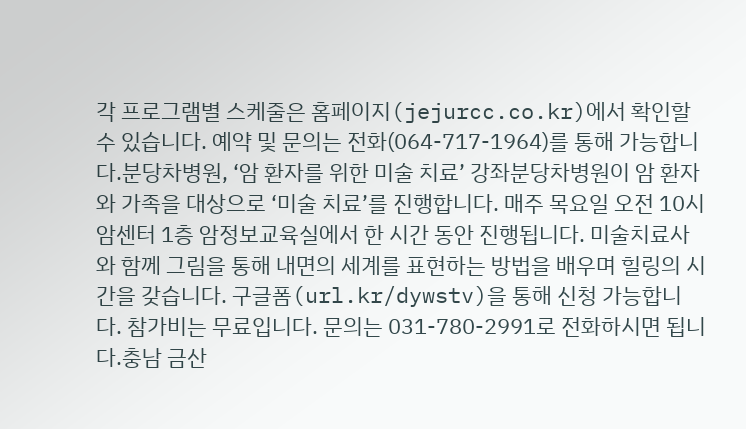각 프로그램별 스케줄은 홈페이지(jejurcc.co.kr)에서 확인할 수 있습니다. 예약 및 문의는 전화(064-717-1964)를 통해 가능합니다.분당차병원, ‘암 환자를 위한 미술 치료’ 강좌분당차병원이 암 환자와 가족을 대상으로 ‘미술 치료’를 진행합니다. 매주 목요일 오전 10시 암센터 1층 암정보교육실에서 한 시간 동안 진행됩니다. 미술치료사와 함께 그림을 통해 내면의 세계를 표현하는 방법을 배우며 힐링의 시간을 갖습니다. 구글폼(url.kr/dywstv)을 통해 신청 가능합니다. 참가비는 무료입니다. 문의는 031-780-2991로 전화하시면 됩니다.충남 금산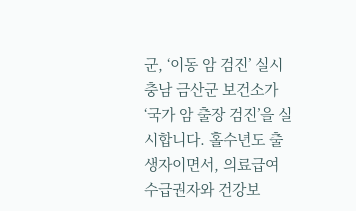군, ‘이동 암 검진’ 실시충남 금산군 보건소가 ‘국가 암 출장 검진’을 실시합니다. 홀수년도 출생자이면서, 의료급여 수급권자와 건강보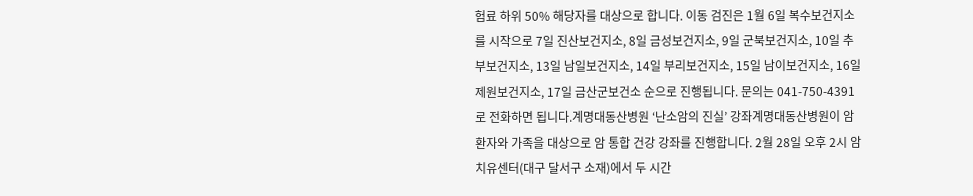험료 하위 50% 해당자를 대상으로 합니다. 이동 검진은 1월 6일 복수보건지소를 시작으로 7일 진산보건지소, 8일 금성보건지소, 9일 군북보건지소, 10일 추부보건지소, 13일 남일보건지소, 14일 부리보건지소, 15일 남이보건지소, 16일 제원보건지소, 17일 금산군보건소 순으로 진행됩니다. 문의는 041-750-4391로 전화하면 됩니다.계명대동산병원 ‘난소암의 진실’ 강좌계명대동산병원이 암 환자와 가족을 대상으로 암 통합 건강 강좌를 진행합니다. 2월 28일 오후 2시 암치유센터(대구 달서구 소재)에서 두 시간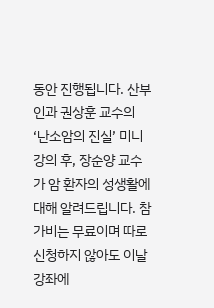동안 진행됩니다. 산부인과 권상훈 교수의 ‘난소암의 진실’ 미니 강의 후, 장순양 교수가 암 환자의 성생활에 대해 알려드립니다. 참가비는 무료이며 따로 신청하지 않아도 이날 강좌에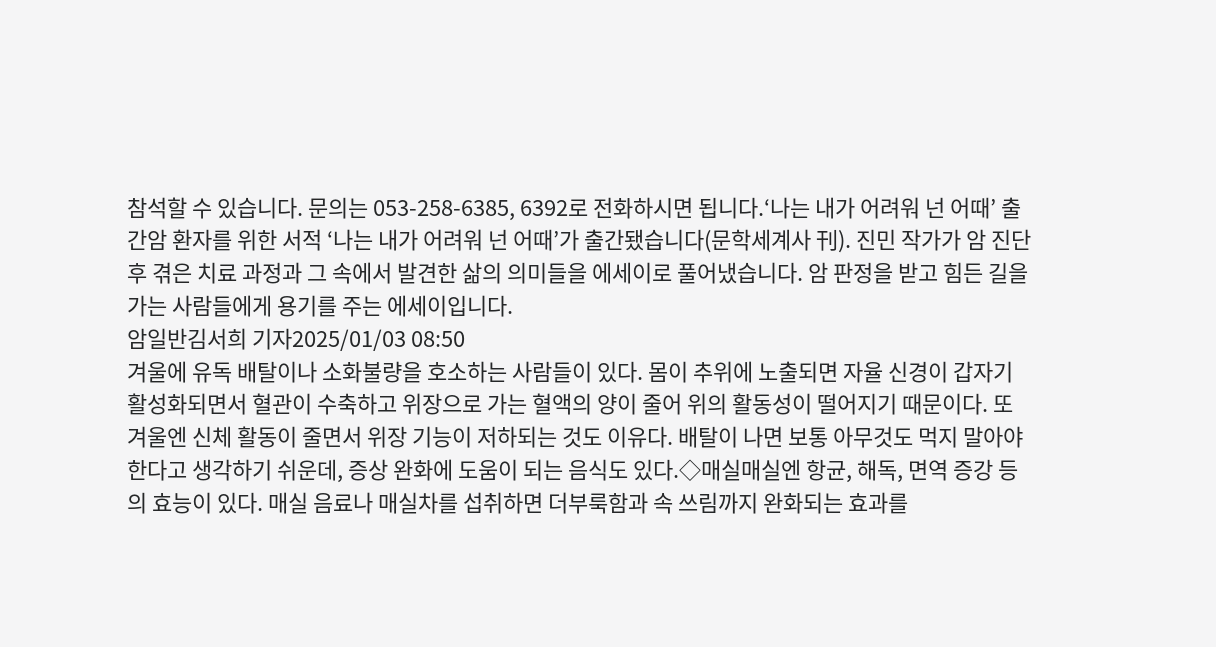참석할 수 있습니다. 문의는 053-258-6385, 6392로 전화하시면 됩니다.‘나는 내가 어려워 넌 어때’ 출간암 환자를 위한 서적 ‘나는 내가 어려워 넌 어때’가 출간됐습니다(문학세계사 刊). 진민 작가가 암 진단 후 겪은 치료 과정과 그 속에서 발견한 삶의 의미들을 에세이로 풀어냈습니다. 암 판정을 받고 힘든 길을 가는 사람들에게 용기를 주는 에세이입니다.
암일반김서희 기자2025/01/03 08:50
겨울에 유독 배탈이나 소화불량을 호소하는 사람들이 있다. 몸이 추위에 노출되면 자율 신경이 갑자기 활성화되면서 혈관이 수축하고 위장으로 가는 혈액의 양이 줄어 위의 활동성이 떨어지기 때문이다. 또 겨울엔 신체 활동이 줄면서 위장 기능이 저하되는 것도 이유다. 배탈이 나면 보통 아무것도 먹지 말아야 한다고 생각하기 쉬운데, 증상 완화에 도움이 되는 음식도 있다.◇매실매실엔 항균, 해독, 면역 증강 등의 효능이 있다. 매실 음료나 매실차를 섭취하면 더부룩함과 속 쓰림까지 완화되는 효과를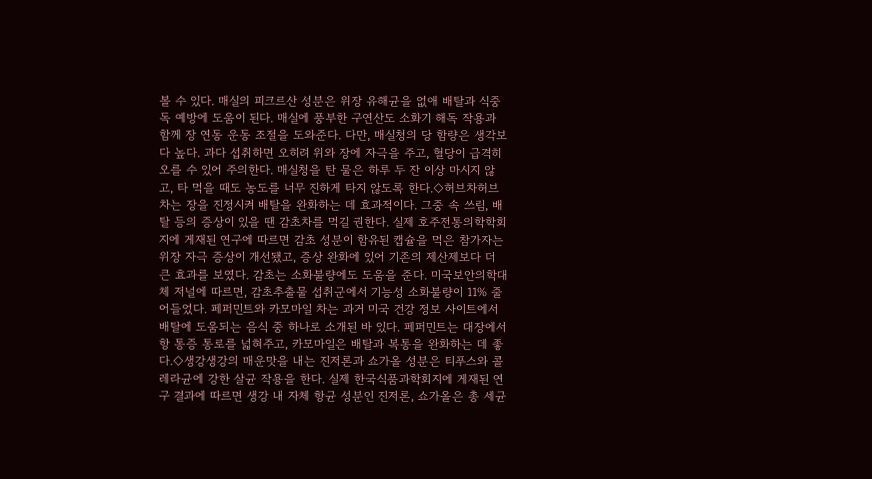볼 수 있다. 매실의 피크르산 성분은 위장 유해균을 없애 배탈과 식중독 예방에 도움이 된다. 매실에 풍부한 구연산도 소화기 해독 작용과 함께 장 연동 운동 조절을 도와준다. 다만, 매실청의 당 함량은 생각보다 높다. 과다 섭취하면 오히려 위와 장에 자극을 주고, 혈당이 급격히 오를 수 있어 주의한다. 매실청을 탄 물은 하루 두 잔 이상 마시지 않고, 타 먹을 때도 농도를 너무 진하게 타지 않도록 한다.◇허브차허브차는 장을 진정시켜 배탈을 완화하는 데 효과적이다. 그중 속 쓰림, 배탈 등의 증상이 있을 땐 감초차를 먹길 권한다. 실제 호주전통의학학회지에 게재된 연구에 따르면 감초 성분이 함유된 캡슐을 먹은 참가자는 위장 자극 증상이 개선됐고, 증상 완화에 있어 기존의 제산제보다 더 큰 효과를 보였다. 감초는 소화불량에도 도움을 준다. 미국보안의학대체 저널에 따르면, 감초추출물 섭취군에서 기능성 소화불량이 11% 줄어들었다. 페퍼민트와 카모마일 차는 과거 미국 건강 정보 사이트에서 배탈에 도움되는 음식 중 하나로 소개된 바 있다. 페퍼민트는 대장에서 항 통증 통로를 넓혀주고, 카모마일은 배탈과 복통을 완화하는 데 좋다.◇생강생강의 매운맛을 내는 진저론과 쇼가올 성분은 티푸스와 콜레라균에 강한 살균 작용을 한다. 실제 한국식품과학회지에 게재된 연구 결과에 따르면 생강 내 자체 항균 성분인 진저론, 쇼가올은 총 세균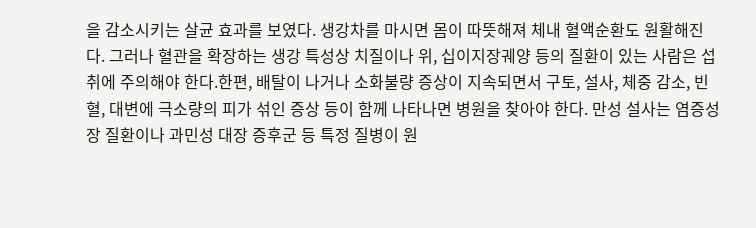을 감소시키는 살균 효과를 보였다. 생강차를 마시면 몸이 따뜻해져 체내 혈액순환도 원활해진다. 그러나 혈관을 확장하는 생강 특성상 치질이나 위, 십이지장궤양 등의 질환이 있는 사람은 섭취에 주의해야 한다.한편, 배탈이 나거나 소화불량 증상이 지속되면서 구토, 설사, 체중 감소, 빈혈, 대변에 극소량의 피가 섞인 증상 등이 함께 나타나면 병원을 찾아야 한다. 만성 설사는 염증성 장 질환이나 과민성 대장 증후군 등 특정 질병이 원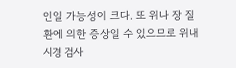인일 가능성이 크다. 또 위나 장 질환에 의한 증상일 수 있으므로 위내시경 검사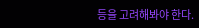등을 고려해봐야 한다.